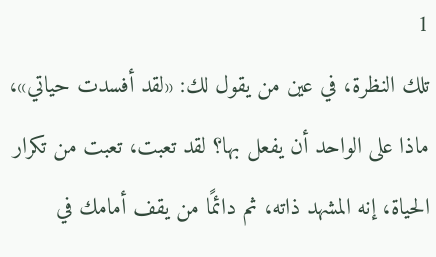1
تلك النظرة، في عين من يقول لك: «لقد أفسدت حياتي»، ماذا على الواحد أن يفعل بها؟ لقد تعبت، تعبت من تكرار الحياة، إنه المشهد ذاته، ثم دائمًا من يقف أمامك في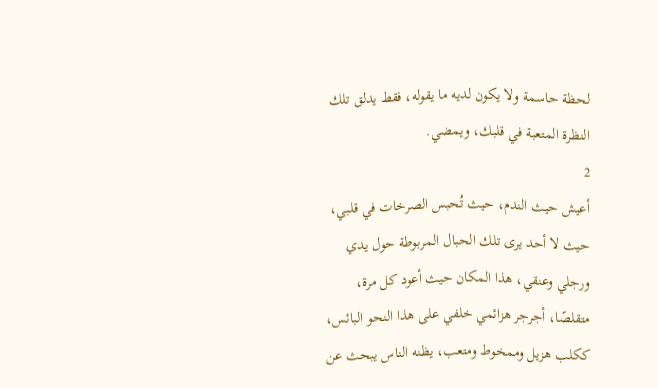لحظة حاسمة ولا يكون لديه ما يقوله، فقط يدلق تلك النظرة المتعبة في قلبك، ويمضي.
2
أعيش حيث الندم، حيث تُحبس الصرخات في قلبي، حيث لا أحد يرى تلك الحبال المربوطة حول يدي ورجلي وعنقي، هذا المكان حيث أعود كل مرة، متقلصًا، أجرجر هزائمي خلفي على هذا النحو البائس، ككلب هزيل وممخوط ومتعب، يظنه الناس يبحث عن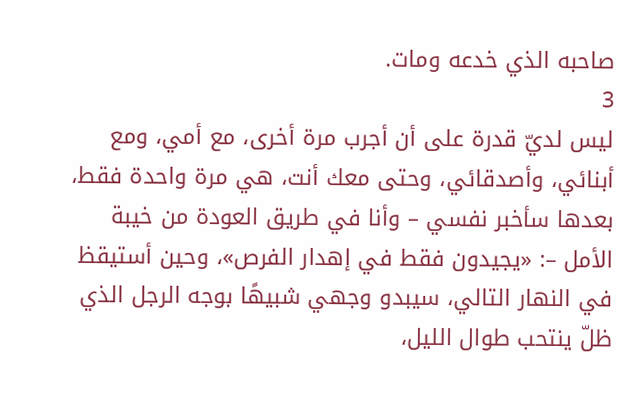صاحبه الذي خدعه ومات.
3
ليس لديّ قدرة على أن أجرب مرة أخرى، مع أمي، ومع أبنائي، وأصدقائي، وحتى معك أنت، هي مرة واحدة فقط، بعدها سأخبر نفسي – وأنا في طريق العودة من خيبة الأمل –: «يجيدون فقط في إهدار الفرص»، وحين أستيقظ في النهار التالي، سيبدو وجهي شبيهًا بوجه الرجل الذي ظلّ ينتحب طوال الليل،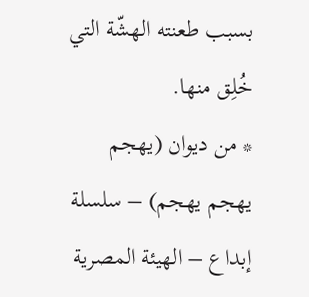بسبب طعنته الهشّة التي خُلِق منها.
* من ديوان (يهجم يهجم يهجم) – سلسلة إبداع – الهيئة المصرية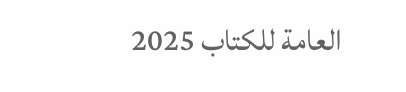العامة للكتاب 2025